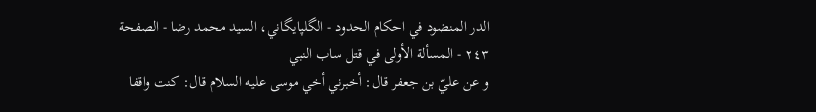الدر المنضود في احكام الحدود - الگلپايگاني، السيد محمد رضا - الصفحة ٢٤٣ - المسألة الأولى في قتل ساب النبي
و عن عليّ بن جعفر قال: أخبرني أخي موسى عليه السلام قال: كنت واقفا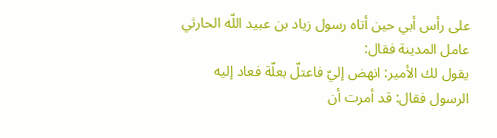على رأس أبي حين أتاه رسول زياد بن عبيد اللّه الحارثي عامل المدينة فقال:
يقول لك الأمير: انهض إليّ فاعتلّ بعلّة فعاد إليه الرسول فقال: قد أمرت أن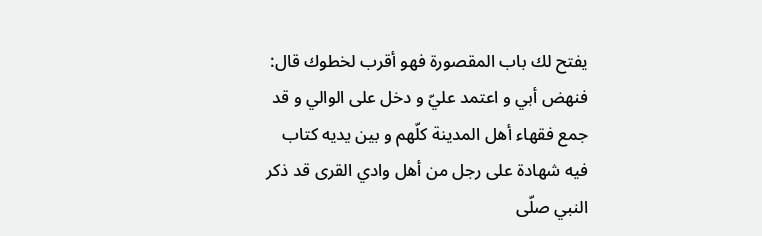يفتح لك باب المقصورة فهو أقرب لخطوك قال: فنهض أبي و اعتمد عليّ و دخل على الوالي و قد جمع فقهاء أهل المدينة كلّهم و بين يديه كتاب فيه شهادة على رجل من أهل وادي القرى قد ذكر النبي صلّى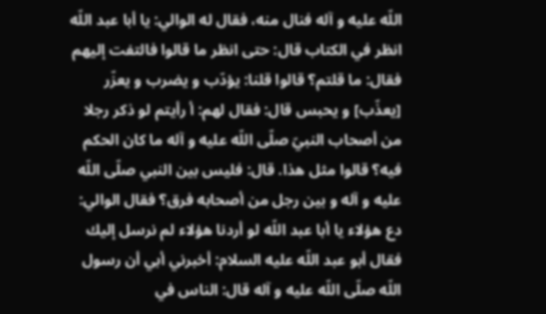اللّه عليه و آله فنال منه، فقال له الوالي: يا أبا عبد اللّه انظر في الكتاب قال: حتى انظر ما قالوا فالتفت إليهم فقال: ما قلتم؟ قالوا قلنا: يؤدّب و يضرب و يعزّر [يعذّب] و يحبس قال: فقال لهم: أ رأيتم لو ذكر رجلا من أصحاب النبيّ صلّى اللّه عليه و آله ما كان الحكم فيه؟ قالوا مثل هذا. قال: فليس بين النبي صلّى اللّه عليه و آله و بين رجل من أصحابه فرق؟ فقال الوالي: دع هؤلاء يا أبا عبد اللّه لو أردنا هؤلاء لم نرسل إليك فقال أبو عبد اللّه عليه السلام: أخبرني أبي أن رسول اللّه صلّى اللّه عليه و آله قال: الناس في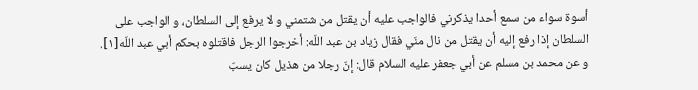أسوة سواء من سمع أحدا يذكرني فالواجب عليه أن يقتل من شتمني و لا يرفع إلى السلطان، و الواجب على السلطان إذا رفع إليه أن يقتل من نال منّي فقال زياد بن عبد اللّه: أخرجوا الرجل فاقتلوه بحكم أبي عبد اللّه[١].
و عن محمد بن مسلم عن أبي جعفر عليه السلام قال: إنّ رجلا من هذيل كان يسبّ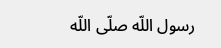رسول اللّه صلّى اللّه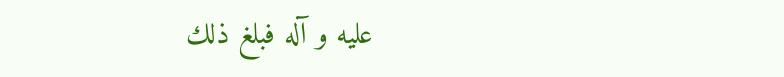عليه و آله فبلغ ذلك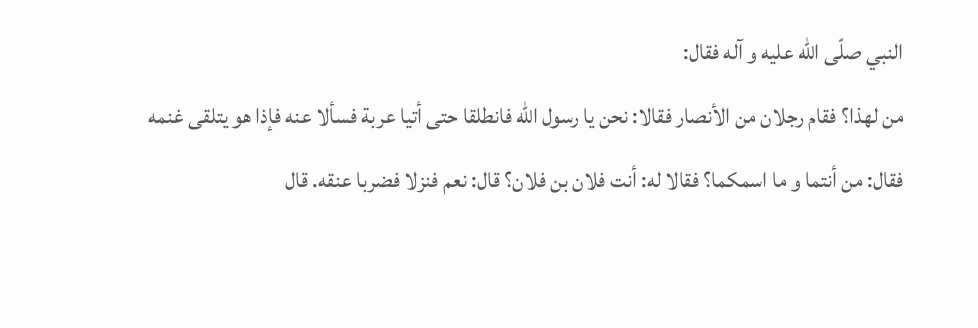النبي صلّى اللّه عليه و آله فقال:
من لهذا؟ فقام رجلان من الأنصار فقالا: نحن يا رسول اللّه فانطلقا حتى أتيا عربة فسألا عنه فإذا هو يتلقى غنمه فقال: من أنتما و ما اسمكما؟ فقالا له: أنت فلان بن فلان؟ قال: نعم فنزلا فضربا عنقه. قال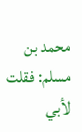محمد بن مسلم: فقلت لأبي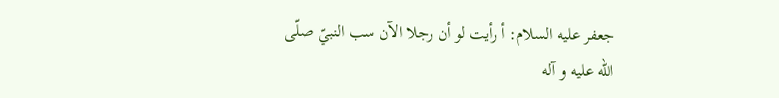جعفر عليه السلام: أ رأيت لو أن رجلا الآن سب النبيّ صلّى اللّه عليه و آله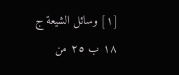[١] وسائل الشيعة ج ١٨ ب ٢٥ من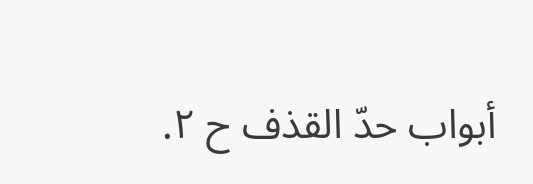أبواب حدّ القذف ح ٢.